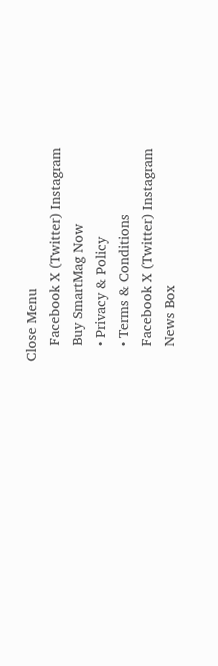Close Menu
    Facebook X (Twitter) Instagram
    Buy SmartMag Now
    • Privacy & Policy
    • Terms & Conditions
    Facebook X (Twitter) Instagram
    News Box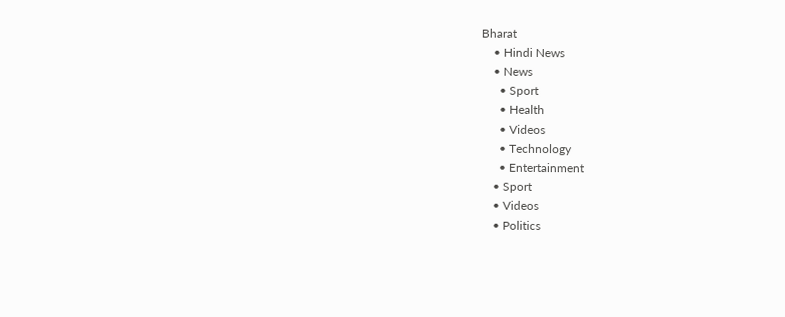Bharat
    • Hindi News
    • News
      • Sport
      • Health
      • Videos
      • Technology
      • Entertainment
    • Sport
    • Videos
    • Politics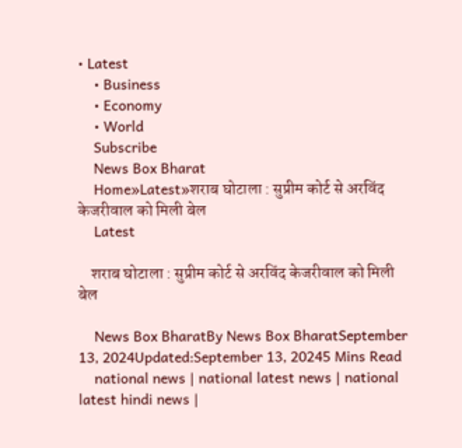• Latest
    • Business
    • Economy
    • World
    Subscribe
    News Box Bharat
    Home»Latest»शराब घोटाला : सुप्रीम कोर्ट से अरविंद केजरीवाल को मिली बेल
    Latest

    शराब घोटाला : सुप्रीम कोर्ट से अरविंद केजरीवाल को मिली बेल

    News Box BharatBy News Box BharatSeptember 13, 2024Updated:September 13, 20245 Mins Read
    national news | national latest news | national latest hindi news |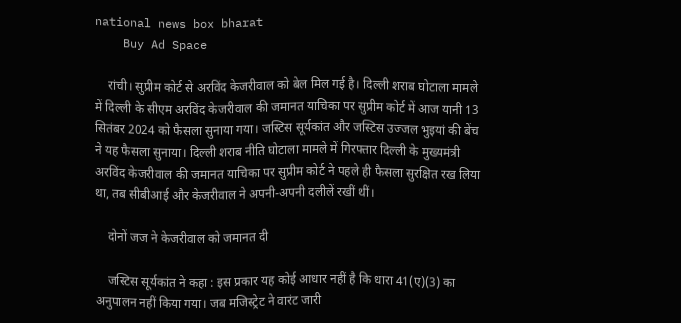national news box bharat
    Buy Ad Space

    रांची। सुप्रीम कोर्ट से अरविंद केजरीवाल को बेल मिल गई है। दिल्ली शराब घोटाला मामले में दिल्ली के सीएम अरविंद केजरीवाल की जमानत याचिका पर सुप्रीम कोर्ट में आज यानी 13 सितंबर 2024 को फैसला सुनाया गया। जस्टिस सूर्यकांत और जस्टिस उज्जल भुइयां की बेंच ने यह फैसला सुनाया। दिल्ली शराब नीति घोटाला मामले में गिरफ्तार दिल्ली के मुख्यमंत्री अरविंद केजरीवाल की जमानत याचिका पर सुप्रीम कोर्ट ने पहले ही फैसला सुरक्षित रख लिया था, तब सीबीआई और केजरीवाल ने अपनी-अपनी दलीलें रखीं थीं।

    दोनों जज ने केजरीवाल को जमानत दी

    जस्टिस सूर्यकांत ने कहा : इस प्रकार यह कोई आधार नहीं है कि धारा 41(ए)(3) का अनुपालन नहीं किया गया। जब मजिस्ट्रेट ने वारंट जारी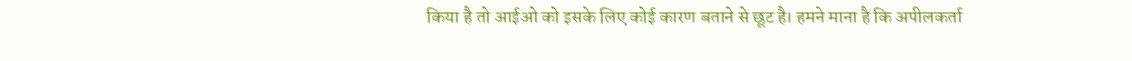किया है तो आईओ को इसके लिए कोई कारण बताने से छूट है। हमने माना है कि अपीलकर्ता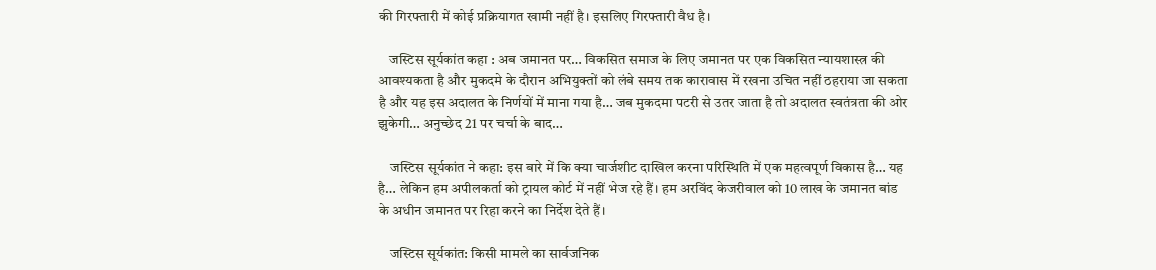की गिरफ्तारी में कोई प्रक्रियागत खामी नहीं है। इसलिए गिरफ्तारी वैध है।

    जस्टिस सूर्यकांत कहा : अब जमानत पर… विकसित समाज के लिए जमानत पर एक विकसित न्यायशास्त्र की आवश्यकता है और मुकदमे के दौरान अभियुक्तों को लंबे समय तक कारावास में रखना उचित नहीं ठहराया जा सकता है और यह इस अदालत के निर्णयों में माना गया है… जब मुकदमा पटरी से उतर जाता है तो अदालत स्वतंत्रता की ओर झुकेगी… अनुच्छेद 21 पर चर्चा के बाद…

    जस्टिस सूर्यकांत ने कहा: इस बारे में कि क्या चार्जशीट दाखिल करना परिस्थिति में एक महत्वपूर्ण विकास है… यह है… लेकिन हम अपीलकर्ता को ट्रायल कोर्ट में नहीं भेज रहे हैं। हम अरविंद केजरीवाल को 10 लाख के जमानत बांड के अधीन जमानत पर रिहा करने का निर्देश देते हैं।

    जस्टिस सूर्यकांत: किसी मामले का सार्वजनिक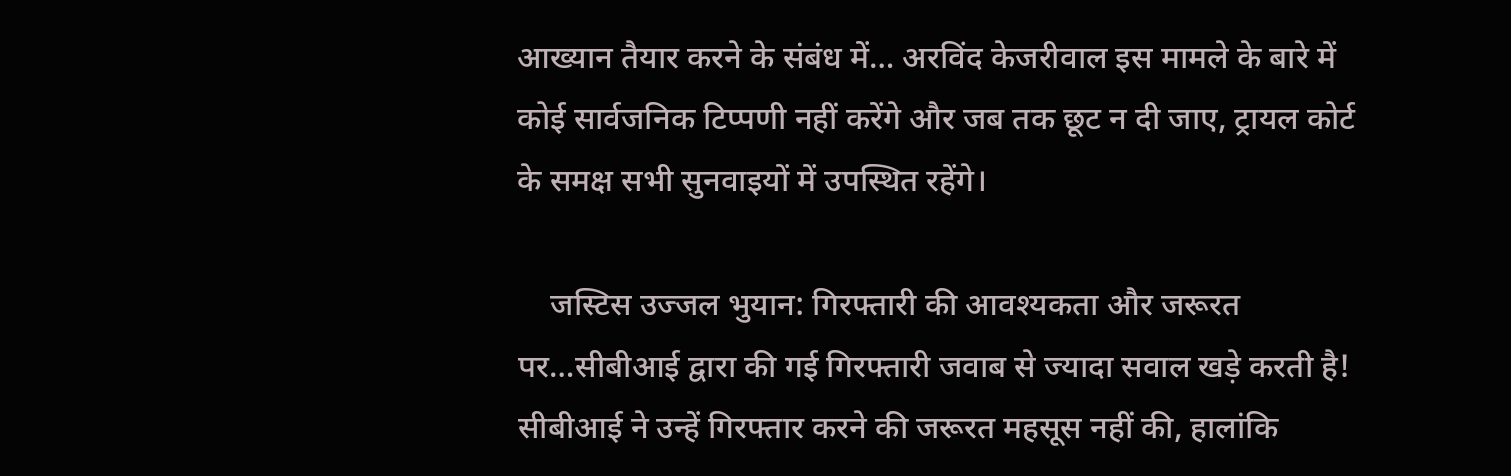आख्यान तैयार करने के संबंध में… अरविंद केजरीवाल इस मामले के बारे में कोई सार्वजनिक टिप्पणी नहीं करेंगे और जब तक छूट न दी जाए, ट्रायल कोर्ट के समक्ष सभी सुनवाइयों में उपस्थित रहेंगे।

    जस्टिस उज्जल भुयान: गिरफ्तारी की आवश्यकता और जरूरत पर…सीबीआई द्वारा की गई गिरफ्तारी जवाब से ज्यादा सवाल खड़े करती है! सीबीआई ने उन्हें गिरफ्तार करने की जरूरत महसूस नहीं की, हालांकि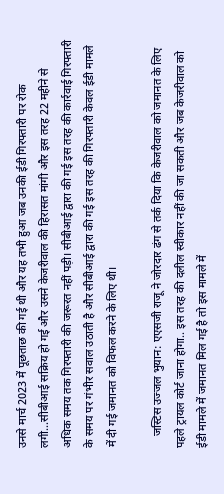उनसे मार्च 2023 में पूछताछ की गई थी और यह तभी हुआ जब उनकी ईडी गिरफ्तारी पर रोक लगी…सीबीआई सक्रिय हो गई और उसने केजरीवाल की हिरासत मांगी और इस तरह 22 महीने से अधिक समय तक गिरफ्तारी की जरूरत नहीं पड़ी। सीबीआई द्वारा की गई इस तरह की कार्रवाई गिरफ्तारी के समय पर गंभीर सवाल उठाती है और सीबीआई द्वारा की गई इस तरह की गिरफ्तारी केवल ईडी मामले में दी गई जमानत को विफल करने के लिए थी।

    जस्टिस उज्जल भुयान: एएसजी राजू ने जोरदार ढंग से तर्क दिया कि केजरीवाल को जमानत के लिए पहले ट्रायल कोर्ट जाना होगा.. इस तरह की दलील स्वीकार नहीं की जा सकती और जब केजरीवाल को ईडी मामले में जमानत मिल गई है तो इस मामले में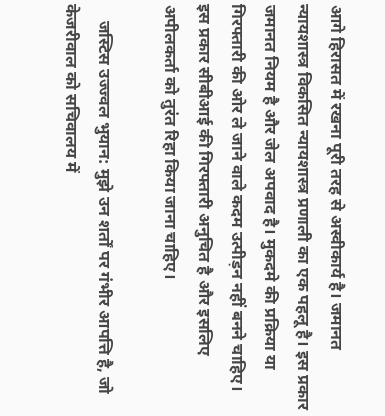आगे हिरासत में रखना पूरी तरह से अस्वीकार्य है। जमानत न्यायशास्त्र विकसित न्यायशास्त्र प्रणाली का एक पहलू है। इस प्रकार जमानत नियम है और जेल अपवाद है। मुकदमे की प्रक्रिया या गिरफ्तारी की ओर ले जाने वाले कदम उत्पीड़न नहीं बनने चाहिए। इस प्रकार सीबीआई की गिरफ्तारी अनुचित है और इसलिए अपीलकर्ता को तुरंत रिहा किया जाना चाहिए।

    जस्टिस उज्ज्वल भुयान: मुझे उन शर्तों पर गंभीर आपत्ति है, जो केजरीवाल को सचिवालय में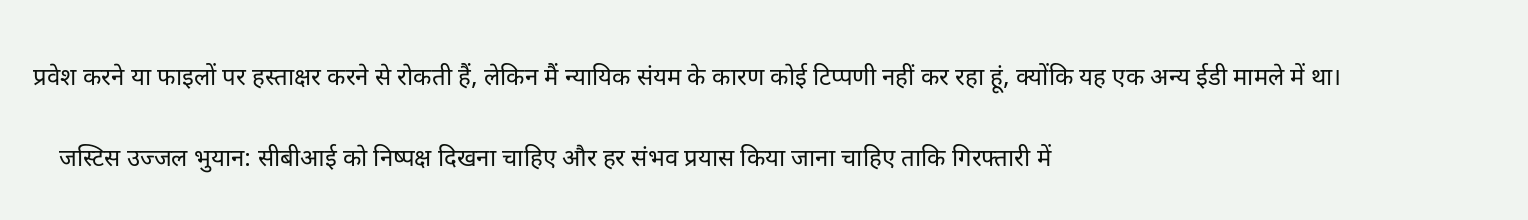प्रवेश करने या फाइलों पर हस्ताक्षर करने से रोकती हैं, लेकिन मैं न्यायिक संयम के कारण कोई टिप्पणी नहीं कर रहा हूं, क्योंकि यह एक अन्य ईडी मामले में था।

    जस्टिस उज्जल भुयान: सीबीआई को निष्पक्ष दिखना चाहिए और हर संभव प्रयास किया जाना चाहिए ताकि गिरफ्तारी में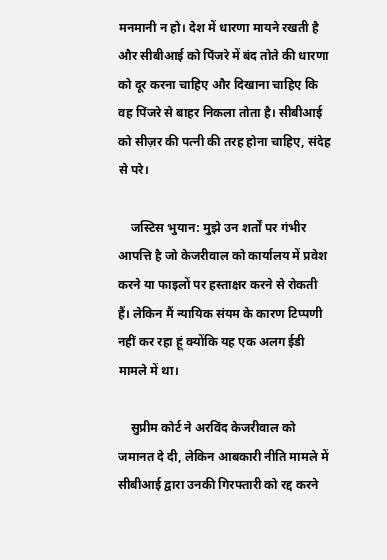मनमानी न हो। देश में धारणा मायने रखती है और सीबीआई को पिंजरे में बंद तोते की धारणा को दूर करना चाहिए और दिखाना चाहिए कि वह पिंजरे से बाहर निकला तोता है। सीबीआई को सीज़र की पत्नी की तरह होना चाहिए, संदेह से परे।

    जस्टिस भुयान: मुझे उन शर्तों पर गंभीर आपत्ति है जो केजरीवाल को कार्यालय में प्रवेश करने या फाइलों पर हस्ताक्षर करने से रोकती हैं। लेकिन मैं न्यायिक संयम के कारण टिप्पणी नहीं कर रहा हूं क्योंकि यह एक अलग ईडी मामले में था।

    सुप्रीम कोर्ट ने अरविंद केजरीवाल को जमानत दे दी, लेकिन आबकारी नीति मामले में सीबीआई द्वारा उनकी गिरफ्तारी को रद्द करने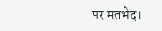पर मतभेद।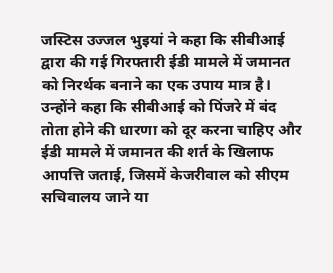जस्टिस उज्जल भुइयां ने कहा कि सीबीआई द्वारा की गई गिरफ्तारी ईडी मामले में जमानत को निरर्थक बनाने का एक उपाय मात्र है। उन्होंने कहा कि सीबीआई को पिंजरे में बंद तोता होने की धारणा को दूर करना चाहिए और ईडी मामले में जमानत की शर्त के खिलाफ आपत्ति जताई, जिसमें केजरीवाल को सीएम सचिवालय जाने या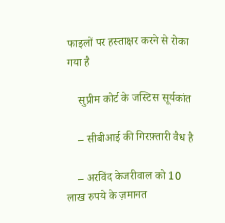फाइलों पर हस्ताक्षर करने से रोका गया है

    सुप्रीम कोर्ट के जस्टिस सूर्यकांत

    – सीबीआई की गिरफ़्तारी वैध है

    – अरविंद केजरीवाल को 10 लाख रुपये के ज़मानत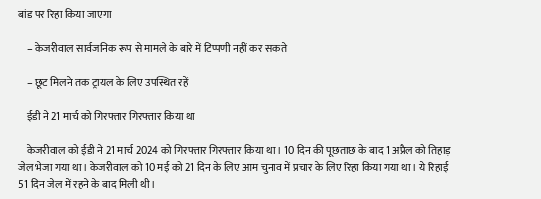बांड पर रिहा किया जाएगा

    – केजरीवाल सार्वजनिक रूप से मामले के बारे में टिप्पणी नहीं कर सकते

    – छूट मिलने तक ट्रायल के लिए उपस्थित रहें

    ईडी ने 21 मार्च को गिरफ्तार गिरफ्तार किया था

    केजरीवाल को ईडी ने 21 मार्च 2024 को गिरफ्तार गिरफ्तार किया था। 10 दिन की पूछताछ के बाद 1 अप्रैल को तिहाड़ जेल भेजा गया था। केजरीवाल को 10 मई को 21 दिन के लिए आम चुनाव में प्रचार के लिए रिहा किया गया था। ये रिहाई 51 दिन जेल में रहने के बाद मिली थी।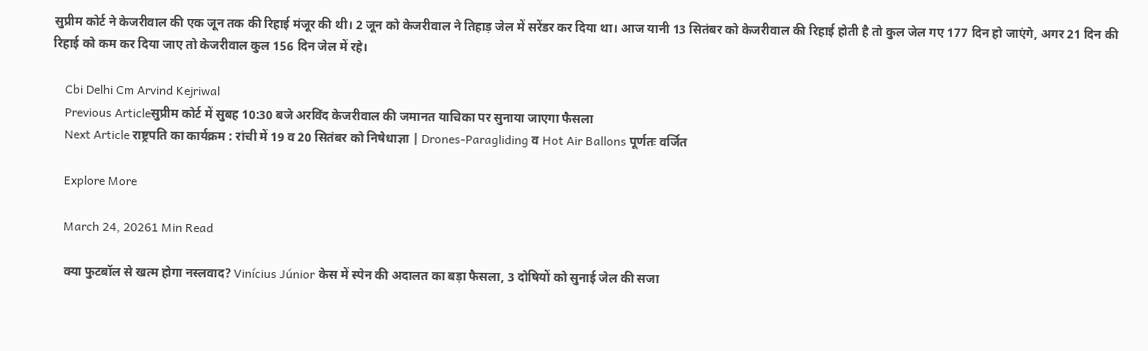सुप्रीम कोर्ट ने केजरीवाल की एक जून तक की रिहाई मंजूर की थी। 2 जून को केजरीवाल ने तिहाड़ जेल में सरेंडर कर दिया था। आज यानी 13 सितंबर को केजरीवाल की रिहाई होती है तो कुल जेल गए 177 दिन हो जाएंगे, अगर 21 दिन की रिहाई को कम कर दिया जाए तो केजरीवाल कुल 156 दिन जेल में रहे।

    Cbi Delhi Cm Arvind Kejriwal
    Previous Articleसुप्रीम कोर्ट में सुबह 10:30 बजे अरविंद केजरीवाल की जमानत याचिका पर सुनाया जाएगा फैसला
    Next Article राष्ट्रपति का कार्यक्रम : रांची में 19 व 20 सितंबर को निषेधाज्ञा | Drones-Paragliding व Hot Air Ballons पूर्णतः वर्जित

    Explore More

    March 24, 20261 Min Read

    क्या फुटबॉल से खत्म होगा नस्लवाद? Vinícius Júnior केस में स्पेन की अदालत का बड़ा फैसला, 3 दोषियों को सुनाई जेल की सजा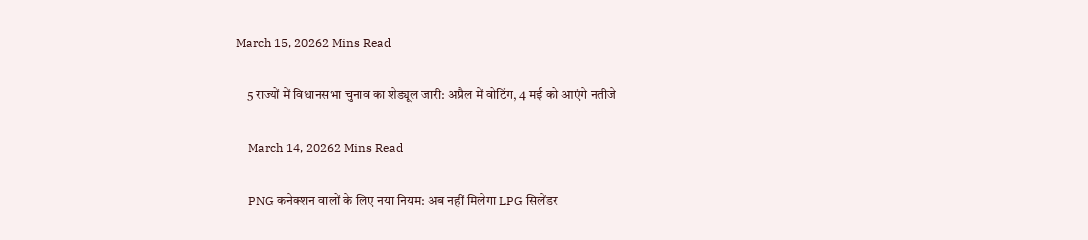March 15, 20262 Mins Read

    5 राज्यों में विधानसभा चुनाव का शेड्यूल जारी: अप्रैल में वोटिंग, 4 मई को आएंगे नतीजे

    March 14, 20262 Mins Read

    PNG कनेक्शन वालों के लिए नया नियम: अब नहीं मिलेगा LPG सिलेंडर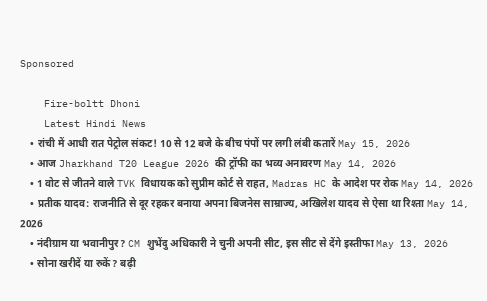Sponsored

    Fire-boltt Dhoni
    Latest Hindi News
    • रांची में आधी रात पेट्रोल संकट! 10 से 12 बजे के बीच पंपों पर लगी लंबी कतारें May 15, 2026
    • आज Jharkhand T20 League 2026 की ट्रॉफी का भव्य अनावरण May 14, 2026
    • 1 वोट से जीतने वाले TVK विधायक को सुप्रीम कोर्ट से राहत, Madras HC के आदेश पर रोक May 14, 2026
    • प्रतीक यादव: राजनीति से दूर रहकर बनाया अपना बिजनेस साम्राज्य, अखिलेश यादव से ऐसा था रिश्ता May 14, 2026
    • नंदीग्राम या भवानीपुर? CM शुभेंदु अधिकारी ने चुनी अपनी सीट, इस सीट से देंगे इस्तीफा May 13, 2026
    • सोना खरीदें या रुकें? बढ़ी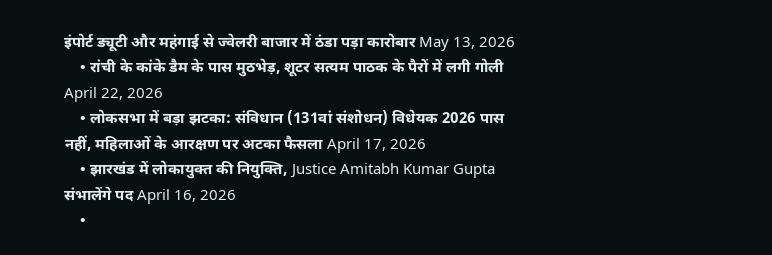इंपोर्ट ड्यूटी और महंगाई से ज्वेलरी बाजार में ठंडा पड़ा कारोबार May 13, 2026
    • रांची के कांके डैम के पास मुठभेड़, शूटर सत्यम पाठक के पैरों में लगी गोली April 22, 2026
    • लोकसभा में बड़ा झटका: संविधान (131वां संशोधन) विधेयक 2026 पास नहीं, महिलाओं के आरक्षण पर अटका फैसला April 17, 2026
    • झारखंड में लोकायुक्त की नियुक्ति, Justice Amitabh Kumar Gupta संभालेंगे पद April 16, 2026
    •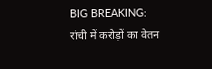BIG BREAKING: रांची में करोड़ों का वेतन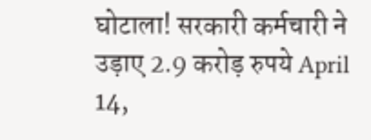घोटाला! सरकारी कर्मचारी ने उड़ाए 2.9 करोड़ रुपये April 14,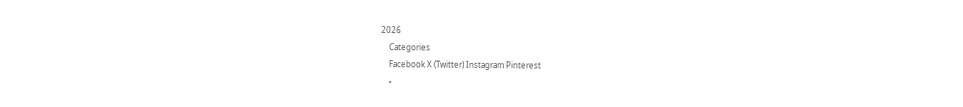2026
    Categories
    Facebook X (Twitter) Instagram Pinterest
    •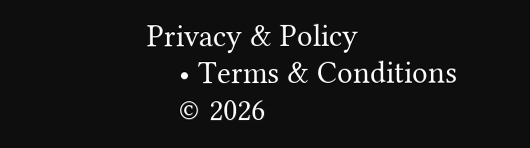Privacy & Policy
    • Terms & Conditions
    © 2026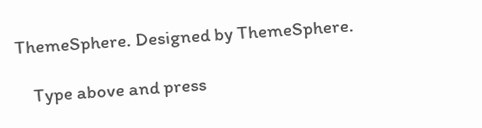ThemeSphere. Designed by ThemeSphere.

    Type above and press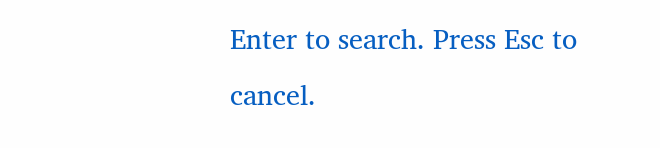Enter to search. Press Esc to cancel.